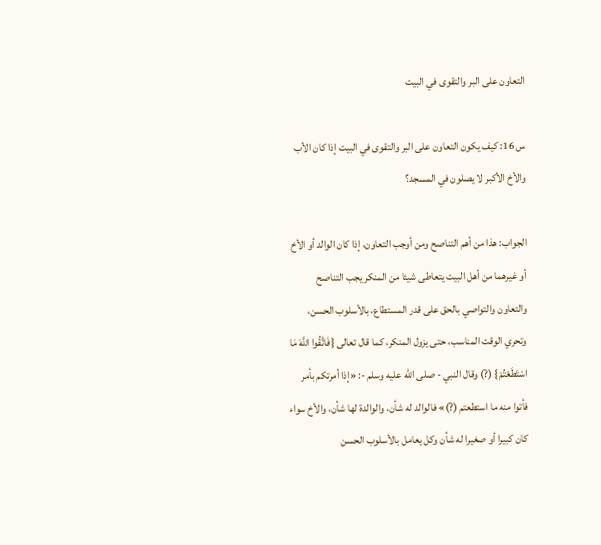التعاون على البر والتقوى في البيت

س 16: كيف يكون التعاون على البر والتقوى في البيت إذا كان الأب والأخ الأكبر لا يصلون في المسجد؟

الجواب: هذا من أهم التناصح ومن أوجب التعاون، إذا كان الوالد أو الأخ أو غيرهما من أهل البيت يتعاطى شيئا من المنكر يجب التناصح والتعاون والتواصي بالحق على قدر المستطاع، بالأسلوب الحسن، وتحري الوقت المناسب، حتى يزول المنكر، كما قال تعالى {فَاتَّقُوا اللَّهَ مَا اسْتَطَعْتُمْ} (?) وقال النبي - صلى الله عليه وسلم -: «إذا أمرتكم بأمر فأتوا منه ما استطعتم (?)» فالوالد له شأن، والوالدة لها شأن، والأخ سواء كان كبيرا أو صغيرا له شأن وكل يعامل بالأسلوب الحسن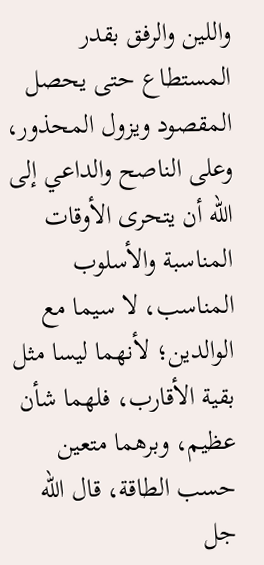واللين والرفق بقدر المستطاع حتى يحصل المقصود ويزول المحذور، وعلى الناصح والداعي إلى الله أن يتحرى الأوقات المناسبة والأسلوب المناسب، لا سيما مع الوالدين؛ لأنهما ليسا مثل بقية الأقارب، فلهما شأن عظيم، وبرهما متعين حسب الطاقة، قال الله جل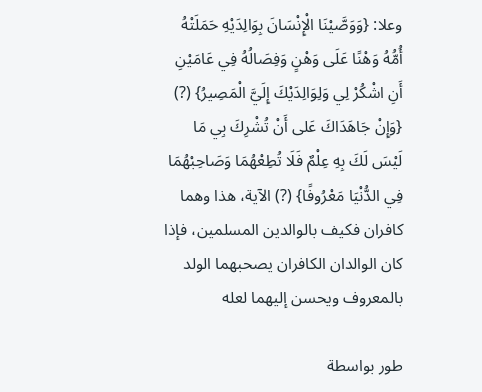وعلا: {وَوَصَّيْنَا الْإِنْسَانَ بِوَالِدَيْهِ حَمَلَتْهُ أُمُّهُ وَهْنًا عَلَى وَهْنٍ وَفِصَالُهُ فِي عَامَيْنِ أَنِ اشْكُرْ لِي وَلِوَالِدَيْكَ إِلَيَّ الْمَصِيرُ} (?) {وَإِنْ جَاهَدَاكَ عَلى أَنْ تُشْرِكَ بِي مَا لَيْسَ لَكَ بِهِ عِلْمٌ فَلَا تُطِعْهُمَا وَصَاحِبْهُمَا فِي الدُّنْيَا مَعْرُوفًا} (?) الآية، هذا وهما كافران فكيف بالوالدين المسلمين، فإذا كان الوالدان الكافران يصحبهما الولد بالمعروف ويحسن إليهما لعله

طور بواسطة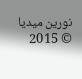نورين ميديا © 2015